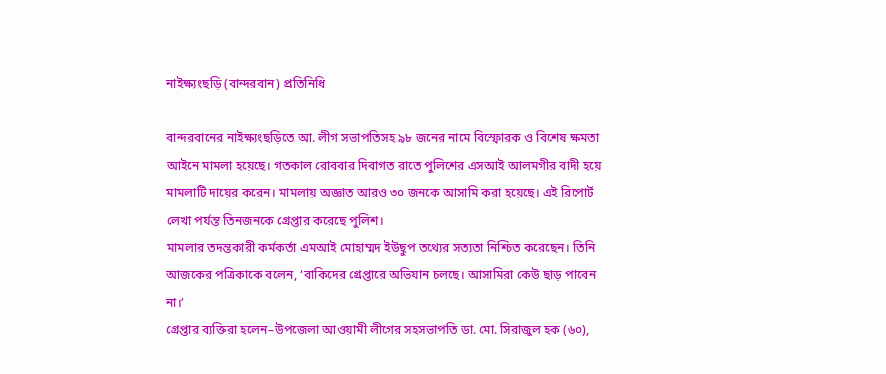নাইক্ষ্যংছড়ি (বান্দরবান) প্রতিনিধি

বান্দরবানের নাইক্ষ্যংছড়িতে আ. লীগ সভাপতিসহ ৯৮ জনের নামে বিস্ফোরক ও বিশেষ ক্ষমতা আইনে মামলা হয়েছে। গতকাল রোববার দিবাগত রাতে পুলিশের এসআই আলমগীর বাদী হয়ে মামলাটি দায়ের করেন। মামলায় অজ্ঞাত আরও ৩০ জনকে আসামি করা হয়েছে। এই রিপোর্ট লেখা পর্যন্ত তিনজনকে গ্রেপ্তার করেছে পুলিশ।
মামলার তদন্তকারী কর্মকর্তা এমআই মোহাম্মদ ইউছুপ তথ্যের সত্যতা নিশ্চিত করেছেন। তিনি আজকের পত্রিকাকে বলেন, ‘বাকিদের গ্রেপ্তারে অভিযান চলছে। আসামিরা কেউ ছাড় পাবেন না।’
গ্রেপ্তার ব্যক্তিরা হলেন–উপজেলা আওয়ামী লীগের সহসভাপতি ডা. মো. সিরাজুল হক (৬০),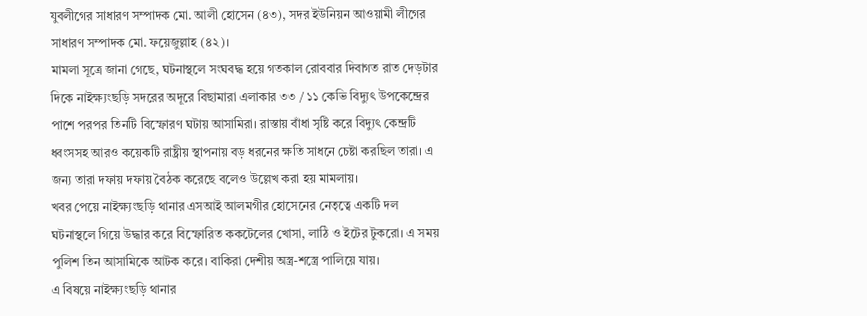যুবলীগের সাধারণ সম্পাদক মো. আলী হোসেন (৪৩), সদর ইউনিয়ন আওয়ামী লীগের সাধারণ সম্পাদক মো. ফয়েজুল্লাহ (৪২)।
মামলা সূত্রে জানা গেছে, ঘটনাস্থলে সংঘবদ্ধ হয়ে গতকাল রোববার দিবাগত রাত দেড়টার দিকে নাইক্ষ্যংছড়ি সদরের অদূরে বিছামারা এলাকার ৩৩ / ১১ কেভি বিদ্যুৎ উপকেন্দ্রের পাশে পরপর তিনটি বিস্ফোরণ ঘটায় আসামিরা। রাস্তায় বাঁধা সৃষ্টি করে বিদ্যুৎ কেন্দ্রটি ধ্বংসসহ আরও কয়েকটি রাষ্ট্রীয় স্থাপনায় বড় ধরনের ক্ষতি সাধনে চেষ্টা করছিল তারা। এ জন্য তারা দফায় দফায় বৈঠক করেছে বলেও উল্লেখ করা হয় মামলায়।
খবর পেয়ে নাইক্ষ্যংছড়ি থানার এসআই আলমগীর হোসেনের নেতৃত্বে একটি দল ঘটনাস্থলে গিয়ে উদ্ধার করে বিস্ফোরিত ককটেলের খোসা, লাঠি ও ইটের টুকরো। এ সময় পুলিশ তিন আসামিকে আটক করে। বাকিরা দেশীয় অস্ত্র-শস্ত্রে পালিয়ে যায়।
এ বিষয়ে নাইক্ষ্যংছড়ি থানার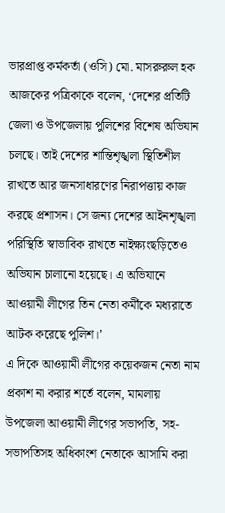ভারপ্রাপ্ত কর্মকর্তা (ওসি) মো. মাসরুরুল হক আজকের পত্রিকাকে বলেন, ‘দেশের প্রতিটি জেলা ও উপজেলায় পুলিশের বিশেষ অভিযান চলছে। তাই দেশের শান্তিশৃঙ্খলা স্থিতিশীল রাখতে আর জনসাধারণের নিরাপত্তায় কাজ করছে প্রশাসন। সে জন্য দেশের আইনশৃঙ্খলা পরিস্থিতি স্বাভাবিক রাখতে নাইক্ষ্যংছড়িতেও অভিযান চালানো হয়েছে। এ অভিযানে আওয়ামী লীগের তিন নেতা কর্মীকে মধ্যরাতে আটক করেছে পুলিশ।’
এ দিকে আওয়ামী লীগের কয়েকজন নেতা নাম প্রকাশ না করার শর্তে বলেন, মামলায় উপজেলা আওয়ামী লীগের সভাপতি, সহ-সভাপতিসহ অধিকাংশ নেতাকে আসামি করা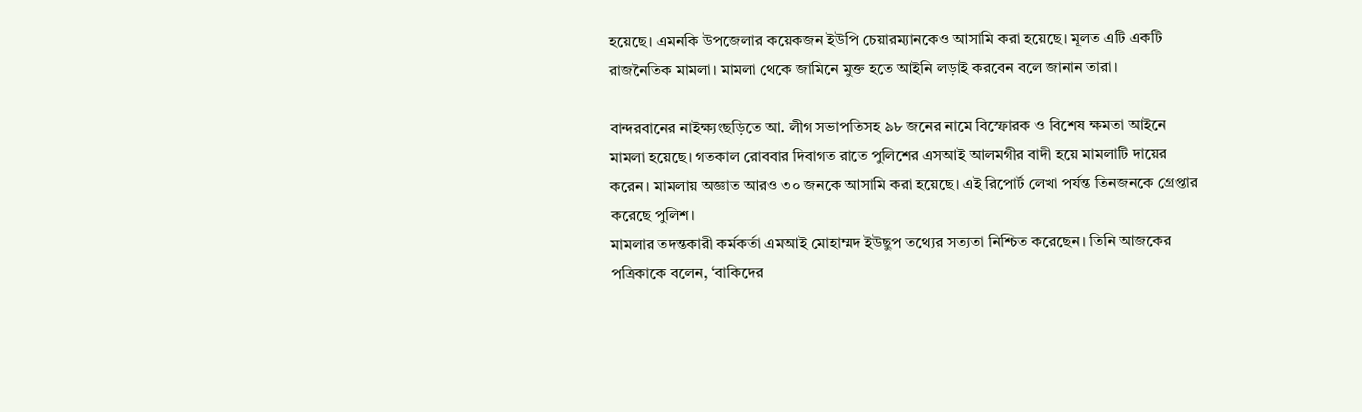হয়েছে। এমনকি উপজেলার কয়েকজন ইউপি চেয়ারম্যানকেও আসামি করা হয়েছে। মূলত এটি একটি রাজনৈতিক মামলা। মামলা থেকে জামিনে মুক্ত হতে আইনি লড়াই করবেন বলে জানান তারা।

বান্দরবানের নাইক্ষ্যংছড়িতে আ. লীগ সভাপতিসহ ৯৮ জনের নামে বিস্ফোরক ও বিশেষ ক্ষমতা আইনে মামলা হয়েছে। গতকাল রোববার দিবাগত রাতে পুলিশের এসআই আলমগীর বাদী হয়ে মামলাটি দায়ের করেন। মামলায় অজ্ঞাত আরও ৩০ জনকে আসামি করা হয়েছে। এই রিপোর্ট লেখা পর্যন্ত তিনজনকে গ্রেপ্তার করেছে পুলিশ।
মামলার তদন্তকারী কর্মকর্তা এমআই মোহাম্মদ ইউছুপ তথ্যের সত্যতা নিশ্চিত করেছেন। তিনি আজকের পত্রিকাকে বলেন, ‘বাকিদের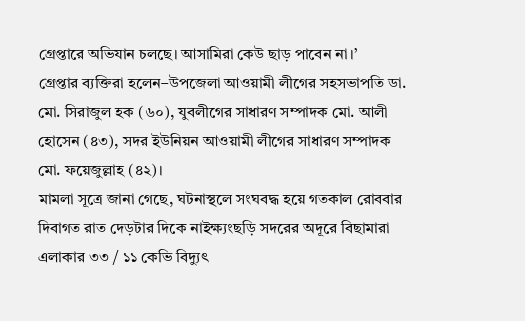গ্রেপ্তারে অভিযান চলছে। আসামিরা কেউ ছাড় পাবেন না।’
গ্রেপ্তার ব্যক্তিরা হলেন–উপজেলা আওয়ামী লীগের সহসভাপতি ডা. মো. সিরাজুল হক (৬০), যুবলীগের সাধারণ সম্পাদক মো. আলী হোসেন (৪৩), সদর ইউনিয়ন আওয়ামী লীগের সাধারণ সম্পাদক মো. ফয়েজুল্লাহ (৪২)।
মামলা সূত্রে জানা গেছে, ঘটনাস্থলে সংঘবদ্ধ হয়ে গতকাল রোববার দিবাগত রাত দেড়টার দিকে নাইক্ষ্যংছড়ি সদরের অদূরে বিছামারা এলাকার ৩৩ / ১১ কেভি বিদ্যুৎ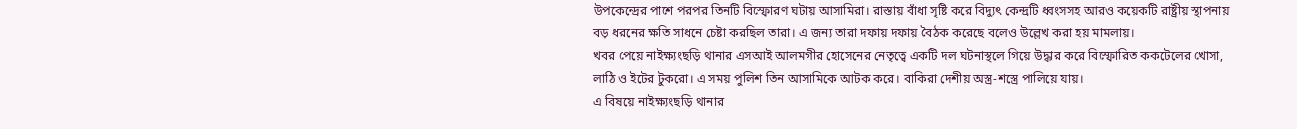উপকেন্দ্রের পাশে পরপর তিনটি বিস্ফোরণ ঘটায় আসামিরা। রাস্তায় বাঁধা সৃষ্টি করে বিদ্যুৎ কেন্দ্রটি ধ্বংসসহ আরও কয়েকটি রাষ্ট্রীয় স্থাপনায় বড় ধরনের ক্ষতি সাধনে চেষ্টা করছিল তারা। এ জন্য তারা দফায় দফায় বৈঠক করেছে বলেও উল্লেখ করা হয় মামলায়।
খবর পেয়ে নাইক্ষ্যংছড়ি থানার এসআই আলমগীর হোসেনের নেতৃত্বে একটি দল ঘটনাস্থলে গিয়ে উদ্ধার করে বিস্ফোরিত ককটেলের খোসা, লাঠি ও ইটের টুকরো। এ সময় পুলিশ তিন আসামিকে আটক করে। বাকিরা দেশীয় অস্ত্র-শস্ত্রে পালিয়ে যায়।
এ বিষয়ে নাইক্ষ্যংছড়ি থানার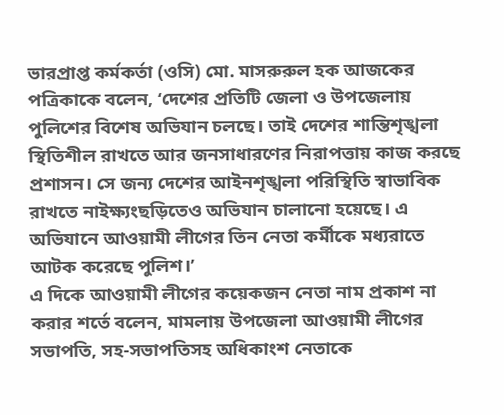ভারপ্রাপ্ত কর্মকর্তা (ওসি) মো. মাসরুরুল হক আজকের পত্রিকাকে বলেন, ‘দেশের প্রতিটি জেলা ও উপজেলায় পুলিশের বিশেষ অভিযান চলছে। তাই দেশের শান্তিশৃঙ্খলা স্থিতিশীল রাখতে আর জনসাধারণের নিরাপত্তায় কাজ করছে প্রশাসন। সে জন্য দেশের আইনশৃঙ্খলা পরিস্থিতি স্বাভাবিক রাখতে নাইক্ষ্যংছড়িতেও অভিযান চালানো হয়েছে। এ অভিযানে আওয়ামী লীগের তিন নেতা কর্মীকে মধ্যরাতে আটক করেছে পুলিশ।’
এ দিকে আওয়ামী লীগের কয়েকজন নেতা নাম প্রকাশ না করার শর্তে বলেন, মামলায় উপজেলা আওয়ামী লীগের সভাপতি, সহ-সভাপতিসহ অধিকাংশ নেতাকে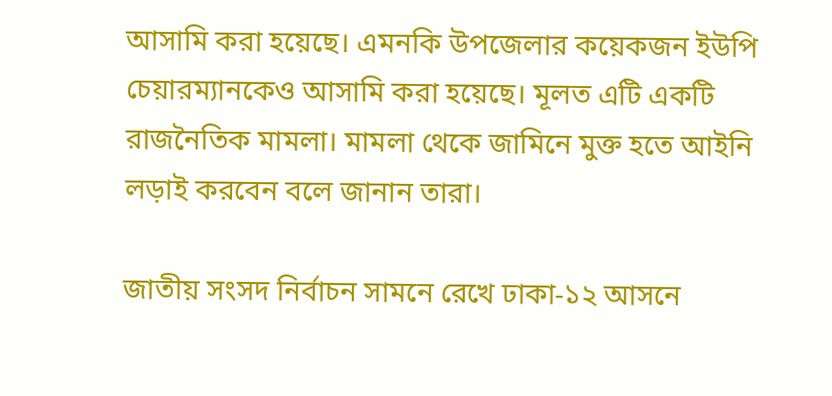আসামি করা হয়েছে। এমনকি উপজেলার কয়েকজন ইউপি চেয়ারম্যানকেও আসামি করা হয়েছে। মূলত এটি একটি রাজনৈতিক মামলা। মামলা থেকে জামিনে মুক্ত হতে আইনি লড়াই করবেন বলে জানান তারা।

জাতীয় সংসদ নির্বাচন সামনে রেখে ঢাকা-১২ আসনে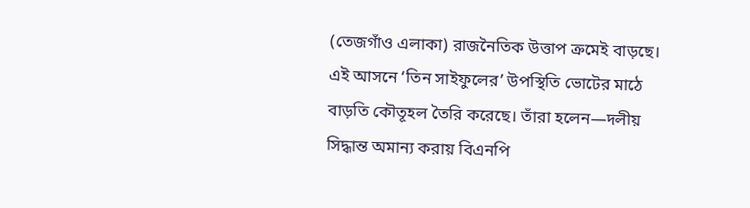(তেজগাঁও এলাকা) রাজনৈতিক উত্তাপ ক্রমেই বাড়ছে। এই আসনে ‘তিন সাইফুলের’ উপস্থিতি ভোটের মাঠে বাড়তি কৌতূহল তৈরি করেছে। তাঁরা হলেন—দলীয় সিদ্ধান্ত অমান্য করায় বিএনপি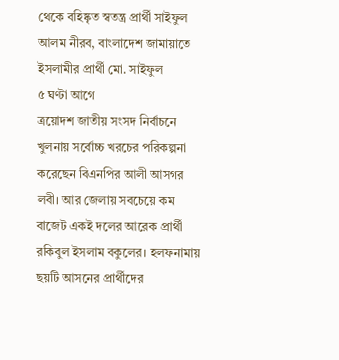থেকে বহিষ্কৃত স্বতন্ত্র প্রার্থী সাইফুল আলম নীরব, বাংলাদেশ জামায়াতে ইসলামীর প্রার্থী মো. সাইফুল
৫ ঘণ্টা আগে
ত্রয়োদশ জাতীয় সংসদ নির্বাচনে খুলনায় সর্বোচ্চ খরচের পরিকল্পনা করেছেন বিএনপির আলী আসগর লবী। আর জেলায় সবচেয়ে কম বাজেট একই দলের আরেক প্রার্থী রকিবুল ইসলাম বকুলের। হলফনামায় ছয়টি আসনের প্রার্থীদের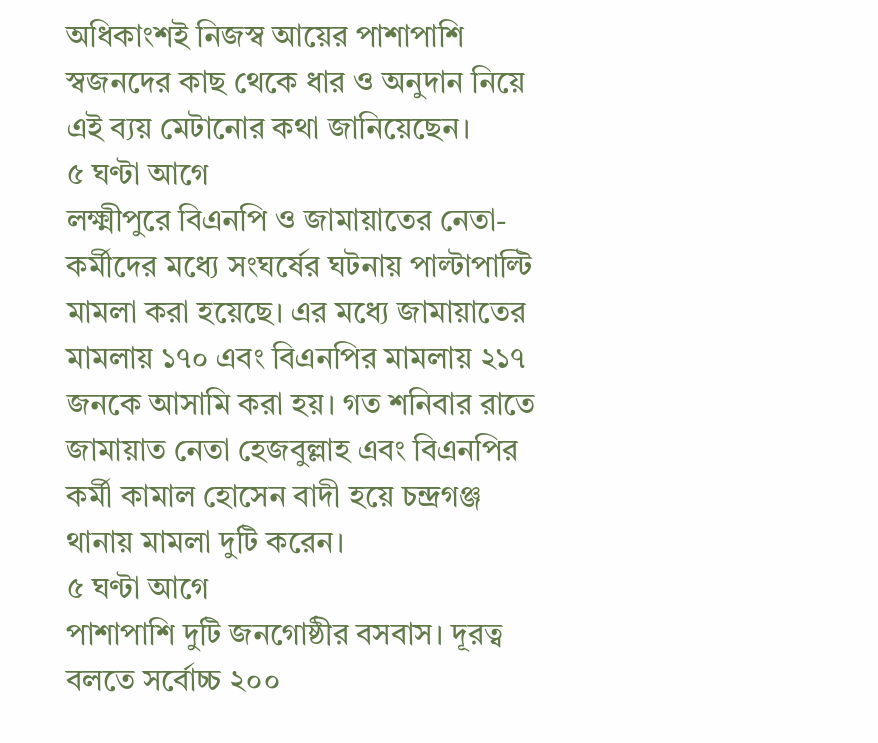অধিকাংশই নিজস্ব আয়ের পাশাপাশি স্বজনদের কাছ থেকে ধার ও অনুদান নিয়ে এই ব্যয় মেটানোর কথা জানিয়েছেন।
৫ ঘণ্টা আগে
লক্ষ্মীপুরে বিএনপি ও জামায়াতের নেতা-কর্মীদের মধ্যে সংঘর্ষের ঘটনায় পাল্টাপাল্টি মামলা করা হয়েছে। এর মধ্যে জামায়াতের মামলায় ১৭০ এবং বিএনপির মামলায় ২১৭ জনকে আসামি করা হয়। গত শনিবার রাতে জামায়াত নেতা হেজবুল্লাহ এবং বিএনপির কর্মী কামাল হোসেন বাদী হয়ে চন্দ্রগঞ্জ থানায় মামলা দুটি করেন।
৫ ঘণ্টা আগে
পাশাপাশি দুটি জনগোষ্ঠীর বসবাস। দূরত্ব বলতে সর্বোচ্চ ২০০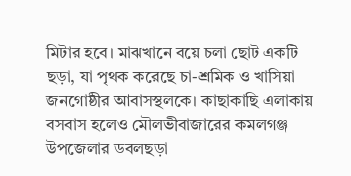মিটার হবে। মাঝখানে বয়ে চলা ছোট একটি ছড়া, যা পৃথক করেছে চা-শ্রমিক ও খাসিয়া জনগোষ্ঠীর আবাসস্থলকে। কাছাকাছি এলাকায় বসবাস হলেও মৌলভীবাজারের কমলগঞ্জ উপজেলার ডবলছড়া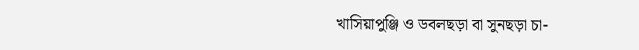খাসিয়াপুঞ্জি ও ডবলছড়া বা সুনছড়া চা-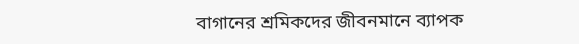বাগানের শ্রমিকদের জীবনমানে ব্যাপক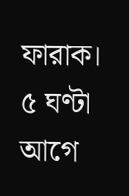ফারাক।
৫ ঘণ্টা আগে